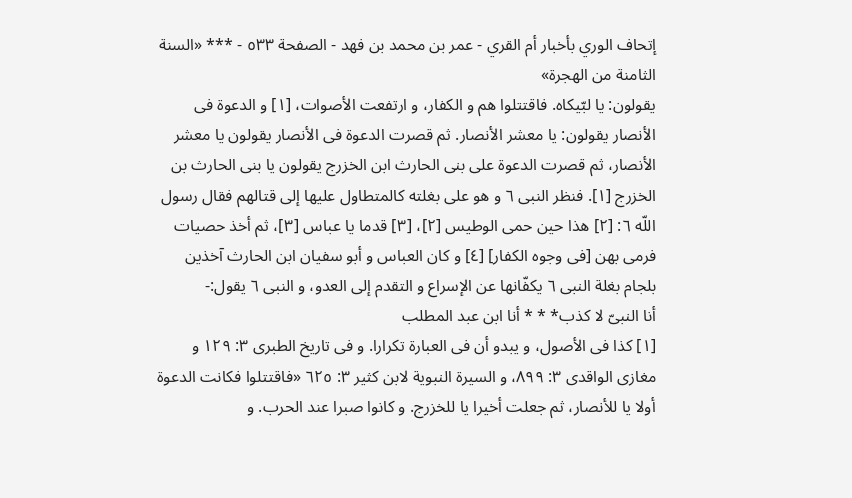إتحاف الوري بأخبار أم القري - عمر بن محمد بن فهد - الصفحة ٥٣٣ - *** «السنة الثامنة من الهجرة»
يقولون: يا لبّيكاه. فاقتتلوا هم و الكفار، و ارتفعت الأصوات، [١] و الدعوة فى الأنصار يقولون: يا معشر الأنصار. ثم قصرت الدعوة فى الأنصار يقولون يا معشر الأنصار، ثم قصرت الدعوة على بنى الحارث ابن الخزرج يقولون يا بنى الحارث بن الخزرج [١]. فنظر النبى ٦ و هو على بغلته كالمتطاول عليها إلى قتالهم فقال رسول اللّه ٦: [٢] هذا حين حمى الوطيس [٢]، [٣] قدما يا عباس [٣]، ثم أخذ حصيات فرمى بهن [فى وجوه الكفار] [٤] و كان العباس و أبو سفيان ابن الحارث آخذين بلجام بغلة النبى ٦ يكفّانها عن الإسراع و التقدم إلى العدو، و النبى ٦ يقول:-
أنا النبىّ لا كذب* * * أنا ابن عبد المطلب
[١] كذا فى الأصول، و يبدو أن فى العبارة تكرارا. و فى تاريخ الطبرى ٣: ١٢٩ و مغازى الواقدى ٣: ٨٩٩، و السيرة النبوية لابن كثير ٣: ٦٢٥ «فاقتتلوا فكانت الدعوة أولا يا للأنصار، ثم جعلت أخيرا يا للخزرج. و كانوا صبرا عند الحرب. و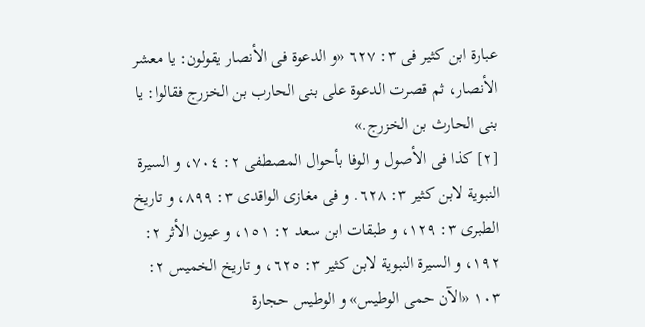عبارة ابن كثير فى ٣: ٦٢٧ «و الدعوة فى الأنصار يقولون: يا معشر الأنصار، ثم قصرت الدعوة على بنى الحارب بن الخزرج فقالوا: يا بنى الحارث بن الخزرج.»
[٢] كذا فى الأصول و الوفا بأحوال المصطفى ٢: ٧٠٤، و السيرة النبوية لابن كثير ٣: ٦٢٨. و فى مغازى الواقدى ٣: ٨٩٩، و تاريخ الطبرى ٣: ١٢٩، و طبقات ابن سعد ٢: ١٥١، و عيون الأثر ٢: ١٩٢، و السيرة النبوية لابن كثير ٣: ٦٢٥، و تاريخ الخميس ٢: ١٠٣ «الآن حمى الوطيس» و الوطيس حجارة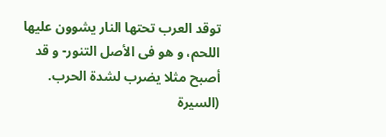توقد العرب تحتها النار يشوون عليها اللحم، و هو فى الأصل التنور- و قد أصبح مثلا يضرب لشدة الحرب.
(السيرة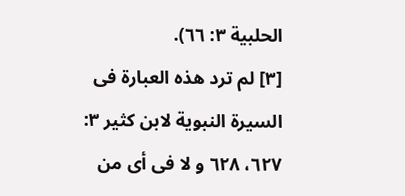الحلبية ٣: ٦٦).
[٣] لم ترد هذه العبارة فى السيرة النبوية لابن كثير ٣: ٦٢٧، ٦٢٨ و لا فى أى من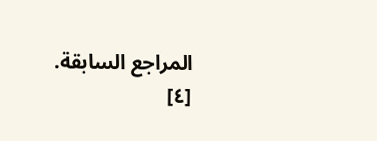المراجع السابقة.
[٤]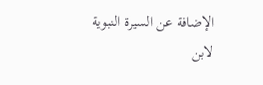الإضافة عن السيرة النبوية لابن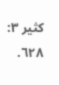كثير ٣: ٦٢٨.